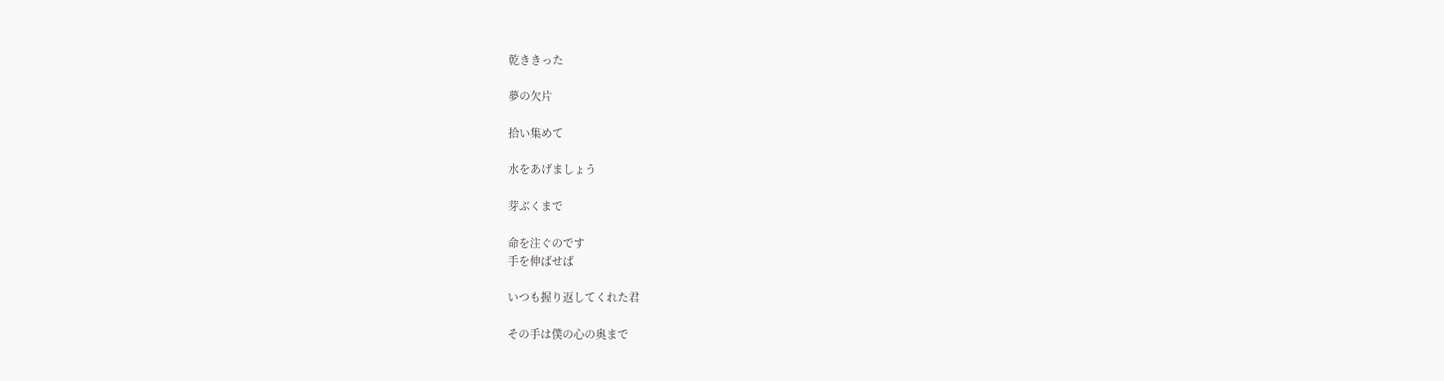乾ききった

夢の欠片

拾い集めて

水をあげましょう

芽ぶくまで

命を注ぐのです
手を伸ばせば

いつも握り返してくれた君

その手は僕の心の奥まで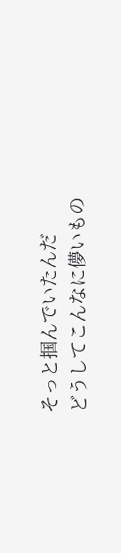そっと掴んでいたんだ
どうしてこんなに儚いもの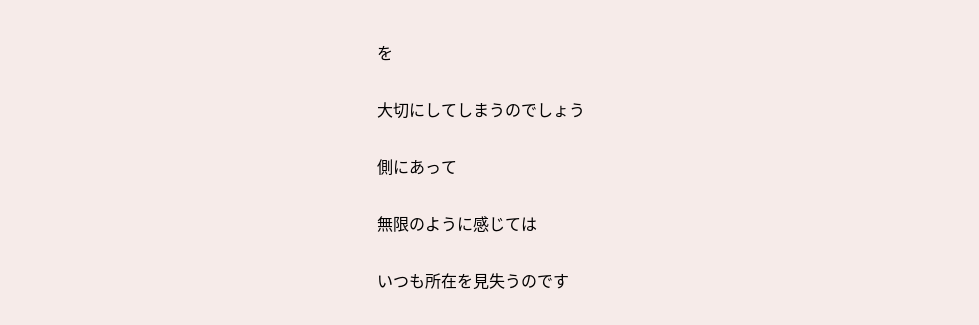を

大切にしてしまうのでしょう

側にあって

無限のように感じては

いつも所在を見失うのです